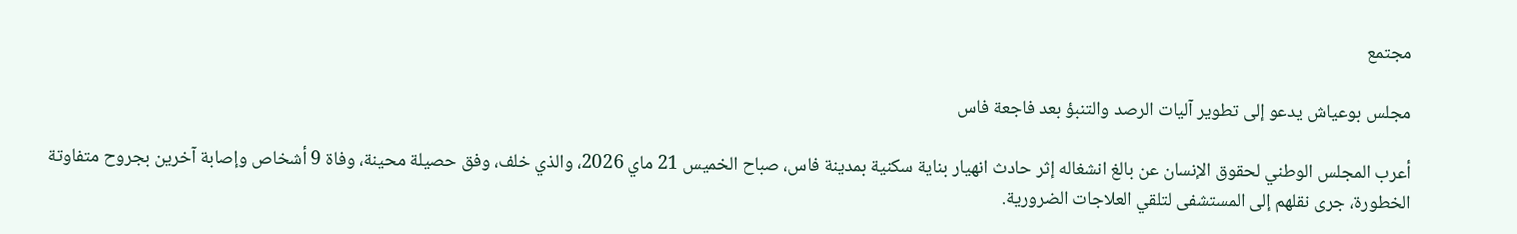مجتمع

مجلس بوعياش يدعو إلى تطوير آليات الرصد والتنبؤ بعد فاجعة فاس

أعرب المجلس الوطني لحقوق الإنسان عن بالغ انشغاله إثر حادث انهيار بناية سكنية بمدينة فاس، صباح الخميس 21 ماي 2026، والذي خلف، وفق حصيلة محينة، وفاة 9 أشخاص وإصابة آخرين بجروح متفاوتة الخطورة، جرى نقلهم إلى المستشفى لتلقي العلاجات الضرورية.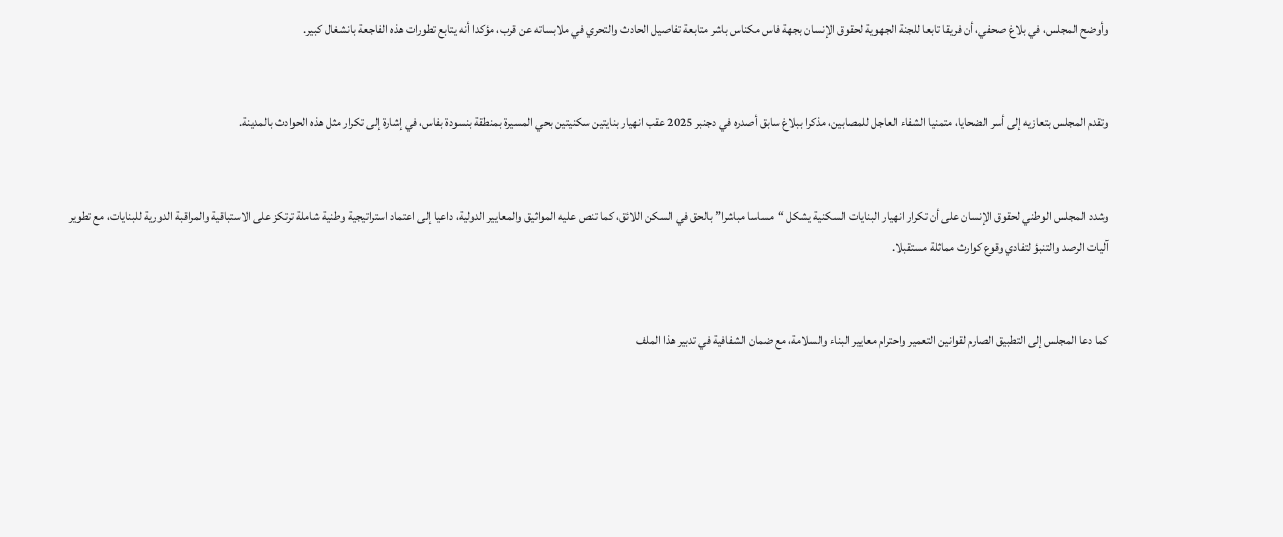وأوضح المجلس، في بلاغ صحفي، أن فريقا تابعا للجنة الجهوية لحقوق الإنسان بجهة فاس مكناس باشر متابعة تفاصيل الحادث والتحري في ملابساته عن قرب، مؤكدا أنه يتابع تطورات هذه الفاجعة بانشغال كبير.


وتقدم المجلس بتعازيه إلى أسر الضحايا، متمنيا الشفاء العاجل للمصابين، مذكرا ببلاغ سابق أصدره في دجنبر 2025 عقب انهيار بنايتين سكنيتين بحي المسيرة بمنطقة بنسودة بفاس، في إشارة إلى تكرار مثل هذه الحوادث بالمدينة.


وشدد المجلس الوطني لحقوق الإنسان على أن تكرار انهيار البنايات السكنية يشكل “مساسا مباشرا” بالحق في السكن اللائق، كما تنص عليه المواثيق والمعايير الدولية، داعيا إلى اعتماد استراتيجية وطنية شاملة ترتكز على الاستباقية والمراقبة الدورية للبنايات، مع تطوير آليات الرصد والتنبؤ لتفادي وقوع كوارث مماثلة مستقبلا.


كما دعا المجلس إلى التطبيق الصارم لقوانين التعمير واحترام معايير البناء والسلامة، مع ضمان الشفافية في تدبير هذا الملف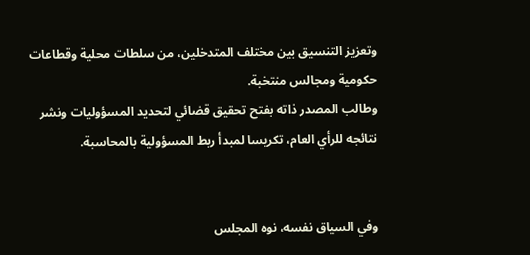وتعزيز التنسيق بين مختلف المتدخلين، من سلطات محلية وقطاعات حكومية ومجالس منتخبة.
وطالب المصدر ذاته بفتح تحقيق قضائي لتحديد المسؤوليات ونشر نتائجه للرأي العام، تكريسا لمبدأ ربط المسؤولية بالمحاسبة.


وفي السياق نفسه، نوه المجلس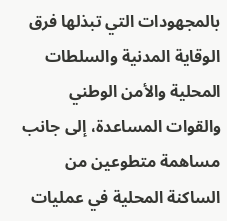بالمجهودات التي تبذلها فرق الوقاية المدنية والسلطات المحلية والأمن الوطني والقوات المساعدة، إلى جانب مساهمة متطوعين من الساكنة المحلية في عمليات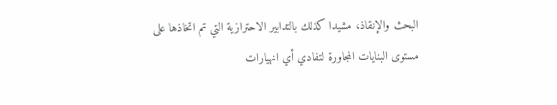البحث والإنقاذ، مشيدا كذلك بالتدابير الاحترازية التي تم اتخاذها على مستوى البنايات المجاورة لتفادي أي انهيارات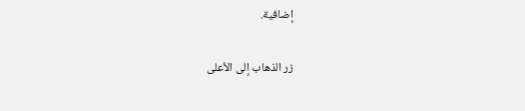إضافية.

زر الذهاب إلى الأعلى